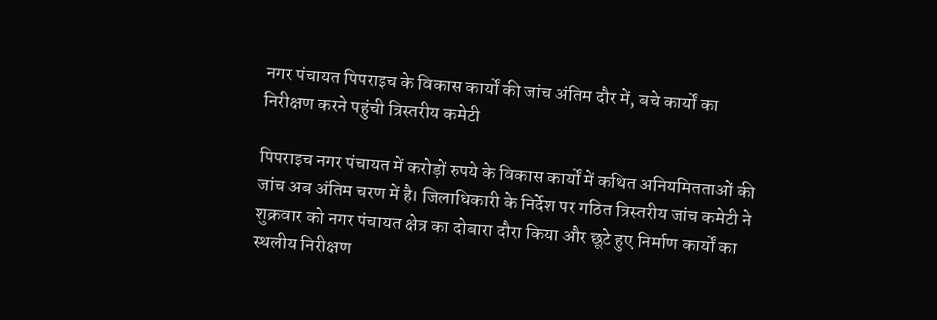नगर पंचायत पिपराइच के विकास कार्यों की जांच अंतिम दौर में, बचे कार्यों का निरीक्षण करने पहुंची त्रिस्तरीय कमेटी

पिपराइच नगर पंचायत में करोड़ों रुपये के विकास कार्यों में कथित अनियमितताओं की जांच अब अंतिम चरण में है। जिलाधिकारी के निर्देश पर गठित त्रिस्तरीय जांच कमेटी ने शुक्रवार को नगर पंचायत क्षेत्र का दोबारा दौरा किया और छूटे हुए निर्माण कार्यों का स्थलीय निरीक्षण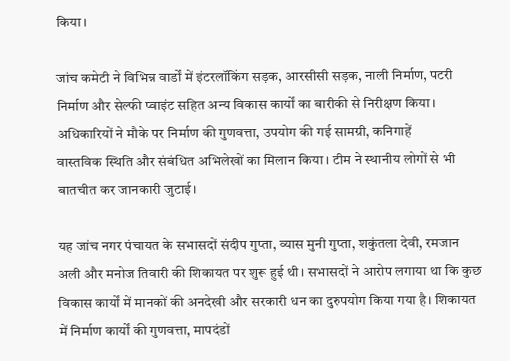किया।

जांच कमेटी ने विभिन्न वार्डों में इंटरलॉकिंग सड़क, आरसीसी सड़क, नाली निर्माण, पटरी निर्माण और सेल्फी प्वाइंट सहित अन्य विकास कार्यों का बारीकी से निरीक्षण किया। अधिकारियों ने मौके पर निर्माण की गुणवत्ता, उपयोग की गई सामग्री, कनिगाहें
वास्तविक स्थिति और संबंधित अभिलेखों का मिलान किया। टीम ने स्थानीय लोगों से भी बातचीत कर जानकारी जुटाई।

यह जांच नगर पंचायत के सभासदों संदीप गुप्ता, व्यास मुनी गुप्ता, शकुंतला देवी, रमजान अली और मनोज तिवारी की शिकायत पर शुरू हुई थी। सभासदों ने आरोप लगाया था कि कुछ विकास कार्यों में मानकों की अनदेखी और सरकारी धन का दुरुपयोग किया गया है। शिकायत में निर्माण कार्यों की गुणवत्ता, मापदंडों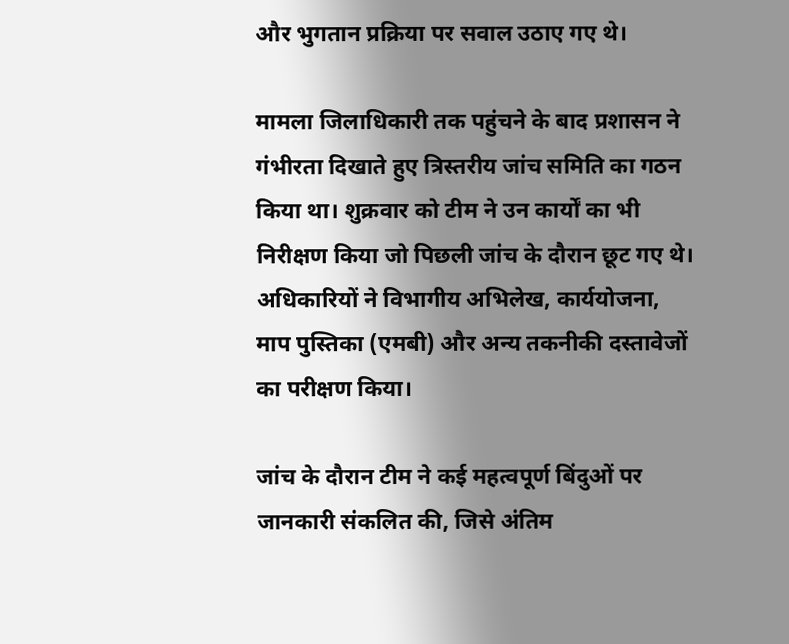और भुगतान प्रक्रिया पर सवाल उठाए गए थे।

मामला जिलाधिकारी तक पहुंचने के बाद प्रशासन ने गंभीरता दिखाते हुए त्रिस्तरीय जांच समिति का गठन किया था। शुक्रवार को टीम ने उन कार्यों का भी निरीक्षण किया जो पिछली जांच के दौरान छूट गए थे। अधिकारियों ने विभागीय अभिलेख, कार्ययोजना, माप पुस्तिका (एमबी) और अन्य तकनीकी दस्तावेजों का परीक्षण किया।

जांच के दौरान टीम ने कई महत्वपूर्ण बिंदुओं पर जानकारी संकलित की, जिसे अंतिम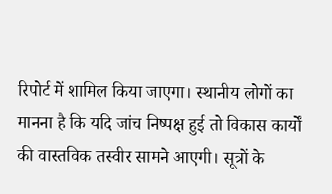रिपोर्ट में शामिल किया जाएगा। स्थानीय लोगों का मानना है कि यदि जांच निष्पक्ष हुई तो विकास कार्यों की वास्तविक तस्वीर सामने आएगी। सूत्रों के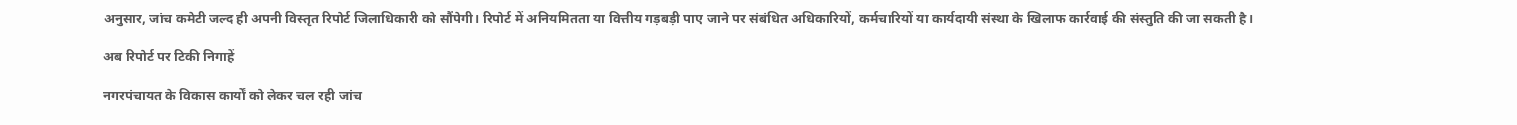अनुसार, जांच कमेटी जल्द ही अपनी विस्तृत रिपोर्ट जिलाधिकारी को सौंपेगी। रिपोर्ट में अनियमितता या वित्तीय गड़बड़ी पाए जाने पर संबंधित अधिकारियों, कर्मचारियों या कार्यदायी संस्था के खिलाफ कार्रवाई की संस्तुति की जा सकती है।

अब रिपोर्ट पर टिकी निगाहें

नगरपंचायत के विकास कार्यों को लेकर चल रही जांच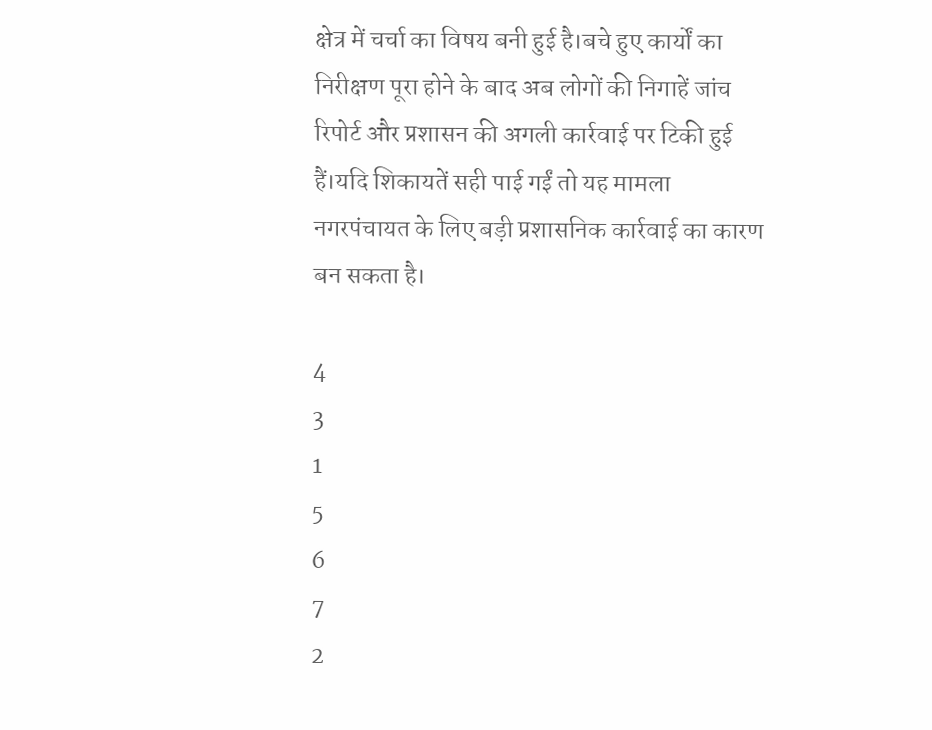क्षेत्र में चर्चा का विषय बनी हुई है।बचे हुए कार्यों का निरीक्षण पूरा होने के बाद अब लोगों की निगाहें जांच रिपोर्ट और प्रशासन की अगली कार्रवाई पर टिकी हुई हैं।यदि शिकायतें सही पाई गईं तो यह मामला नगरपंचायत के लिए बड़ी प्रशासनिक कार्रवाई का कारण बन सकता है।

4
3
1
5
6
7
2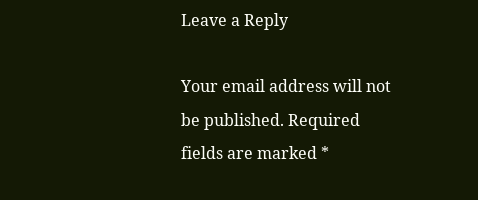Leave a Reply

Your email address will not be published. Required fields are marked *